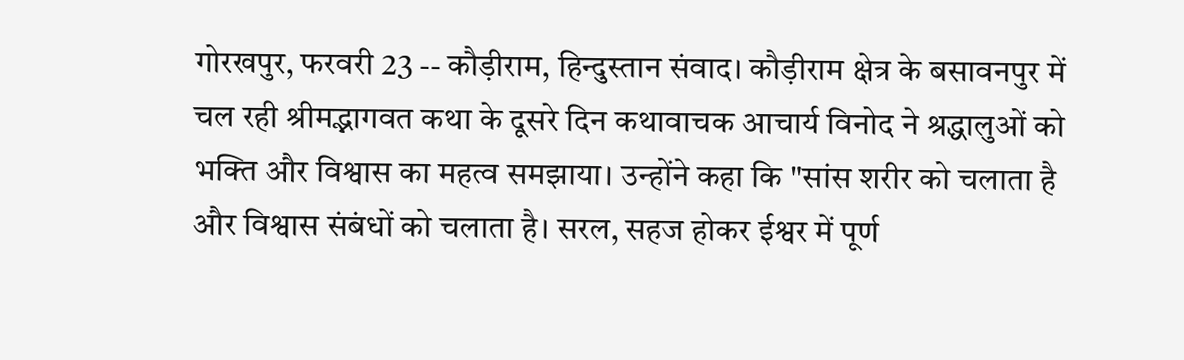गोरखपुर, फरवरी 23 -- कौड़ीराम, हिन्दुस्तान संवाद। कौड़ीराम क्षेत्र के बसावनपुर में चल रही श्रीमद्भागवत कथा के दूसरे दिन कथावाचक आचार्य विनोद ने श्रद्धालुओं को भक्ति और विश्वास का महत्व समझाया। उन्होंने कहा कि "सांस शरीर को चलाता है और विश्वास संबंधों को चलाता है। सरल, सहज होकर ईश्वर में पूर्ण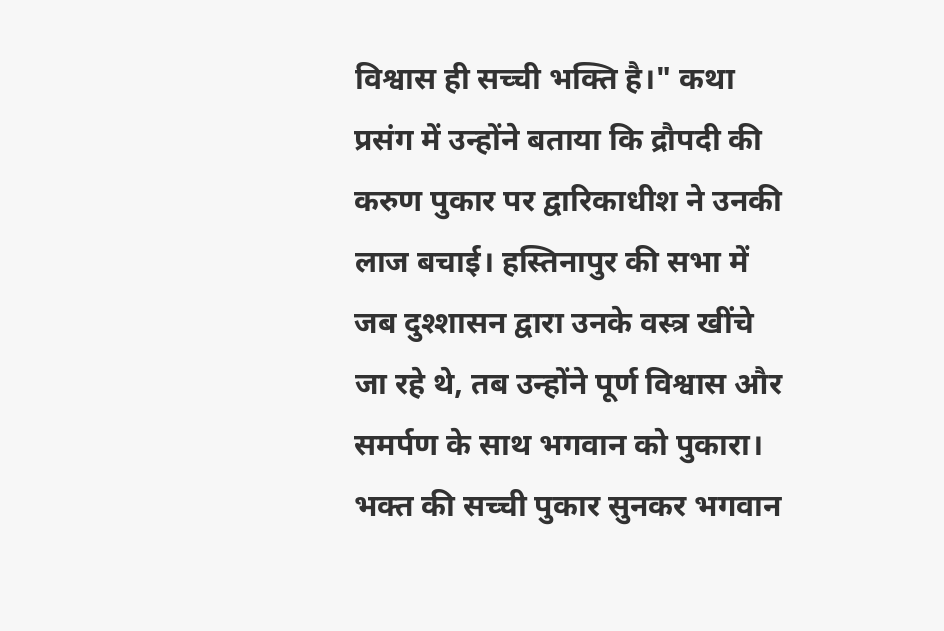विश्वास ही सच्ची भक्ति है।" कथा प्रसंग में उन्होंने बताया कि द्रौपदी की करुण पुकार पर द्वारिकाधीश ने उनकी लाज बचाई। हस्तिनापुर की सभा में जब दुश्शासन द्वारा उनके वस्त्र खींचे जा रहे थे, तब उन्होंने पूर्ण विश्वास और समर्पण के साथ भगवान को पुकारा। भक्त की सच्ची पुकार सुनकर भगवान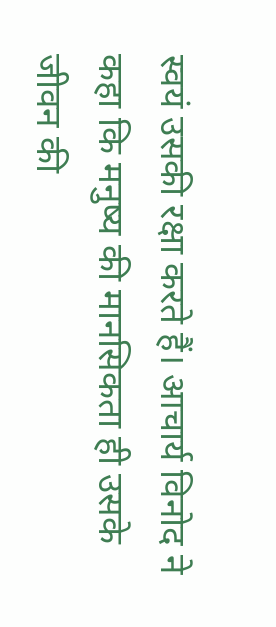स्वयं उसकी रक्षा करते हैं। आचार्य विनोद ने कहा कि मनुष्य की मानसिकता ही उसके जीवन की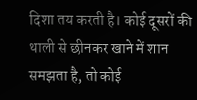दिशा तय करती है। कोई दूसरों की थाली से छीनकर खाने में शान समझता है, तो कोई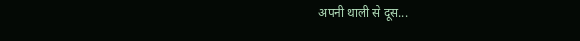अपनी थाली से दूस...